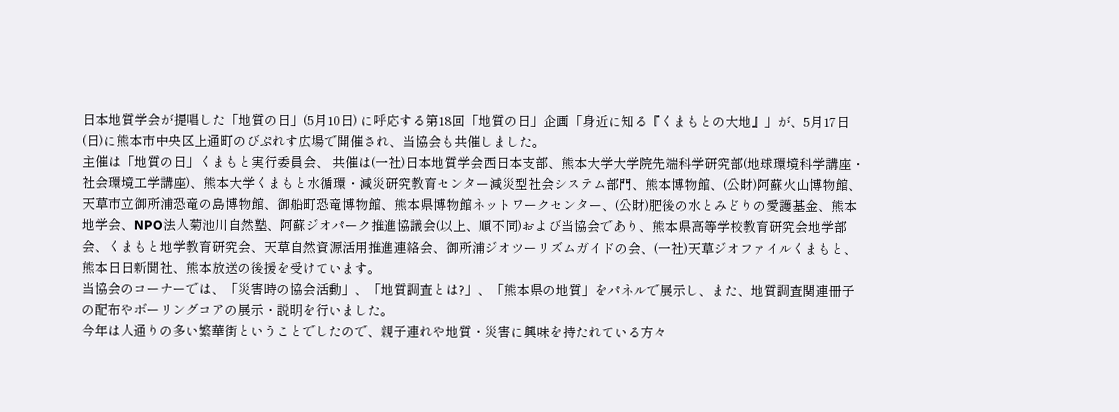日本地質学会が提唱した「地質の日」(5月10日) に呼応する第18回「地質の日」企画「身近に知る『くまもとの大地』」が、5月17日(日)に熊本市中央区上通町のびぷれす広場で開催され、当協会も共催しました。
主催は「地質の日」くまもと実行委員会、 共催は(一社)日本地質学会西日本支部、熊本大学大学院先端科学研究部(地球環境科学講座・社会環境工学講座)、熊本大学くまもと水循環・減災研究教育センター減災型社会システム部門、熊本博物館、(公財)阿蘇火山博物館、天草市立御所浦恐竜の島博物館、御船町恐竜博物館、熊本県博物館ネットワークセンター、(公財)肥後の水とみどりの愛護基金、熊本地学会、NPO法人菊池川自然塾、阿蘇ジオパーク推進協議会(以上、順不同)および当協会であり、熊本県高等学校教育研究会地学部会、くまもと地学教育研究会、天草自然資源活用推進連絡会、御所浦ジオツーリズムガイドの会、(一社)天草ジオファイルくまもと、熊本日日新聞社、熊本放送の後援を受けています。
当協会のコーナーでは、「災害時の協会活動」、「地質調査とは?」、「熊本県の地質」をパネルで展示し、また、地質調査関連冊子の配布やボーリングコアの展示・説明を行いました。
今年は人通りの多い繁華街ということでしたので、親子連れや地質・災害に興味を持たれている方々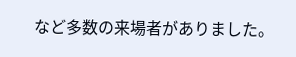など多数の来場者がありました。